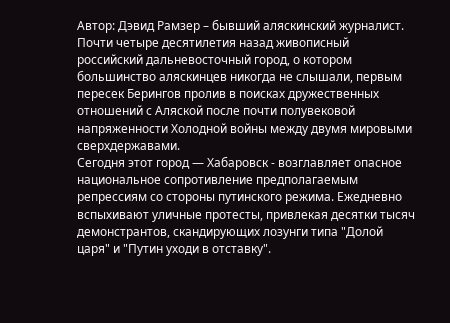Автор: Дэвид Рамзер – бывший аляскинский журналист.
Почти четыре десятилетия назад живописный российский дальневосточный город, о котором большинство аляскинцев никогда не слышали, первым пересек Берингов пролив в поисках дружественных отношений с Аляской после почти полувековой напряженности Холодной войны между двумя мировыми сверхдержавами.
Сегодня этот город — Хабаровск - возглавляет опасное национальное сопротивление предполагаемым репрессиям со стороны путинского режима. Ежедневно вспыхивают уличные протесты, привлекая десятки тысяч демонстрантов, скандирующих лозунги типа "Долой царя" и "Путин уходи в отставку".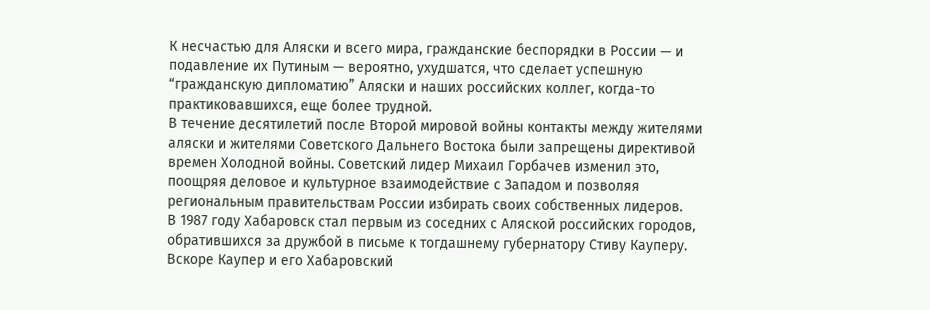К несчастью для Аляски и всего мира, гражданские беспорядки в России — и подавление их Путиным — вероятно, ухудшатся, что сделает успешную “гражданскую дипломатию” Аляски и наших российских коллег, когда-то практиковавшихся, еще более трудной.
В течение десятилетий после Второй мировой войны контакты между жителями аляски и жителями Советского Дальнего Востока были запрещены директивой времен Холодной войны. Советский лидер Михаил Горбачев изменил это, поощряя деловое и культурное взаимодействие с Западом и позволяя региональным правительствам России избирать своих собственных лидеров.
В 1987 году Хабаровск стал первым из соседних с Аляской российских городов, обратившихся за дружбой в письме к тогдашнему губернатору Стиву Кауперу. Вскоре Каупер и его Хабаровский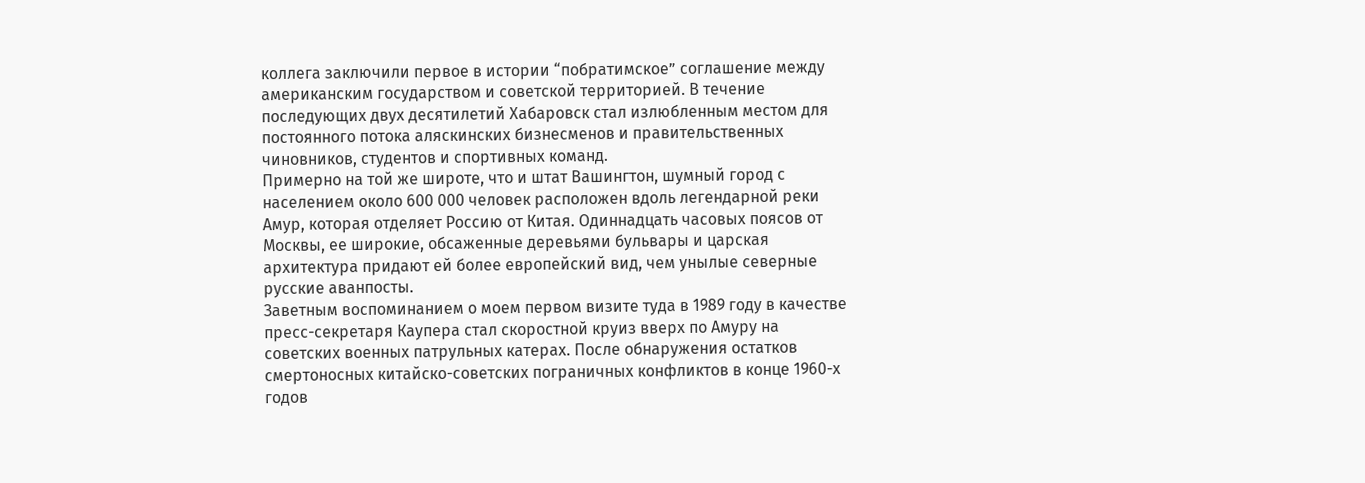коллега заключили первое в истории “побратимское” соглашение между американским государством и советской территорией. В течение последующих двух десятилетий Хабаровск стал излюбленным местом для постоянного потока аляскинских бизнесменов и правительственных чиновников, студентов и спортивных команд.
Примерно на той же широте, что и штат Вашингтон, шумный город с населением около 600 000 человек расположен вдоль легендарной реки Амур, которая отделяет Россию от Китая. Одиннадцать часовых поясов от Москвы, ее широкие, обсаженные деревьями бульвары и царская архитектура придают ей более европейский вид, чем унылые северные русские аванпосты.
Заветным воспоминанием о моем первом визите туда в 1989 году в качестве пресс-секретаря Каупера стал скоростной круиз вверх по Амуру на советских военных патрульных катерах. После обнаружения остатков смертоносных китайско-советских пограничных конфликтов в конце 1960-х годов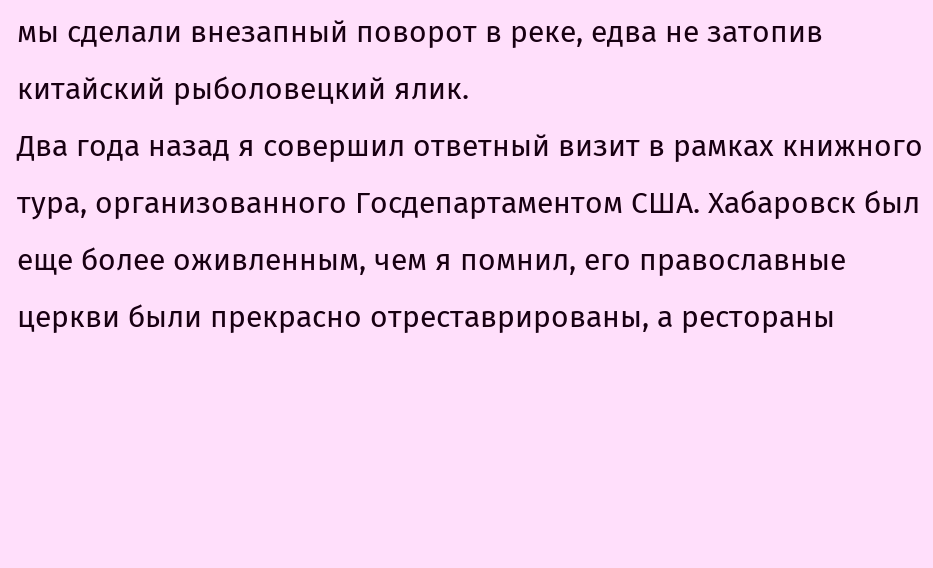мы сделали внезапный поворот в реке, едва не затопив китайский рыболовецкий ялик.
Два года назад я совершил ответный визит в рамках книжного тура, организованного Госдепартаментом США. Хабаровск был еще более оживленным, чем я помнил, его православные церкви были прекрасно отреставрированы, а рестораны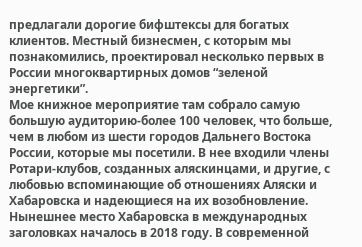предлагали дорогие бифштексы для богатых клиентов. Местный бизнесмен, с которым мы познакомились, проектировал несколько первых в России многоквартирных домов “зеленой энергетики”.
Мое книжное мероприятие там собрало самую большую аудиторию-более 100 человек, что больше, чем в любом из шести городов Дальнего Востока России, которые мы посетили. В нее входили члены Ротари-клубов, созданных аляскинцами, и другие, с любовью вспоминающие об отношениях Аляски и Хабаровска и надеющиеся на их возобновление.
Нынешнее место Хабаровска в международных заголовках началось в 2018 году. В современной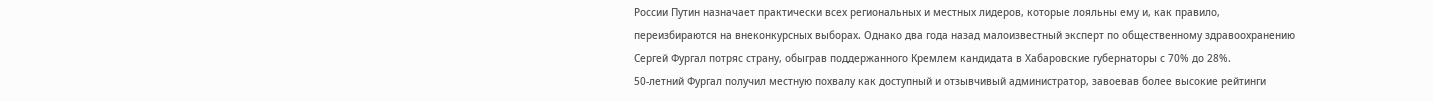России Путин назначает практически всех региональных и местных лидеров, которые лояльны ему и, как правило, переизбираются на внеконкурсных выборах. Однако два года назад малоизвестный эксперт по общественному здравоохранению Сергей Фургал потряс страну, обыграв поддержанного Кремлем кандидата в Хабаровские губернаторы с 70% до 28%.
50-летний Фургал получил местную похвалу как доступный и отзывчивый администратор, завоевав более высокие рейтинги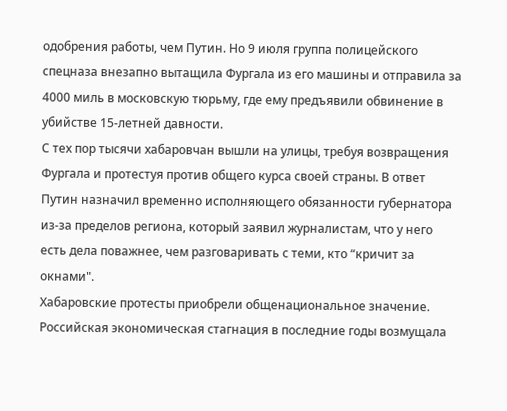одобрения работы, чем Путин. Но 9 июля группа полицейского спецназа внезапно вытащила Фургала из его машины и отправила за 4000 миль в московскую тюрьму, где ему предъявили обвинение в убийстве 15-летней давности.
С тех пор тысячи хабаровчан вышли на улицы, требуя возвращения Фургала и протестуя против общего курса своей страны. В ответ Путин назначил временно исполняющего обязанности губернатора из-за пределов региона, который заявил журналистам, что у него есть дела поважнее, чем разговаривать с теми, кто “кричит за окнами".
Хабаровские протесты приобрели общенациональное значение. Российская экономическая стагнация в последние годы возмущала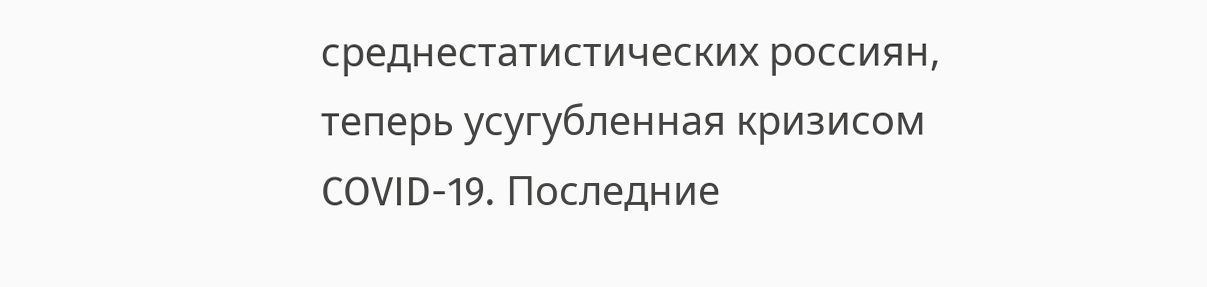среднестатистических россиян, теперь усугубленная кризисом COVID-19. Последние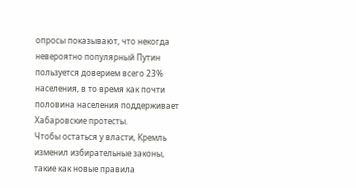опросы показывают, что некогда невероятно популярный Путин пользуется доверием всего 23% населения, в то время как почти половина населения поддерживает Хабаровские протесты.
Чтобы остаться у власти, Кремль изменил избирательные законы, такие как новые правила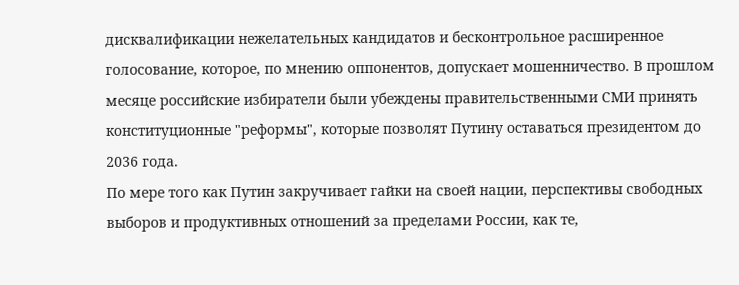дисквалификации нежелательных кандидатов и бесконтрольное расширенное голосование, которое, по мнению оппонентов, допускает мошенничество. В прошлом месяце российские избиратели были убеждены правительственными СМИ принять конституционные "реформы", которые позволят Путину оставаться президентом до 2036 года.
По мере того как Путин закручивает гайки на своей нации, перспективы свободных выборов и продуктивных отношений за пределами России, как те,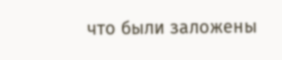что были заложены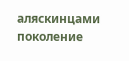аляскинцами поколение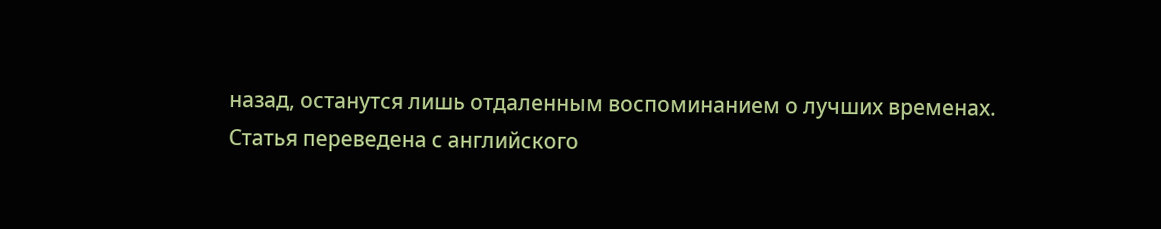назад, останутся лишь отдаленным воспоминанием о лучших временах.
Статья переведена с английского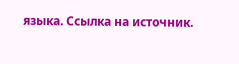языка. Ссылка на источник.